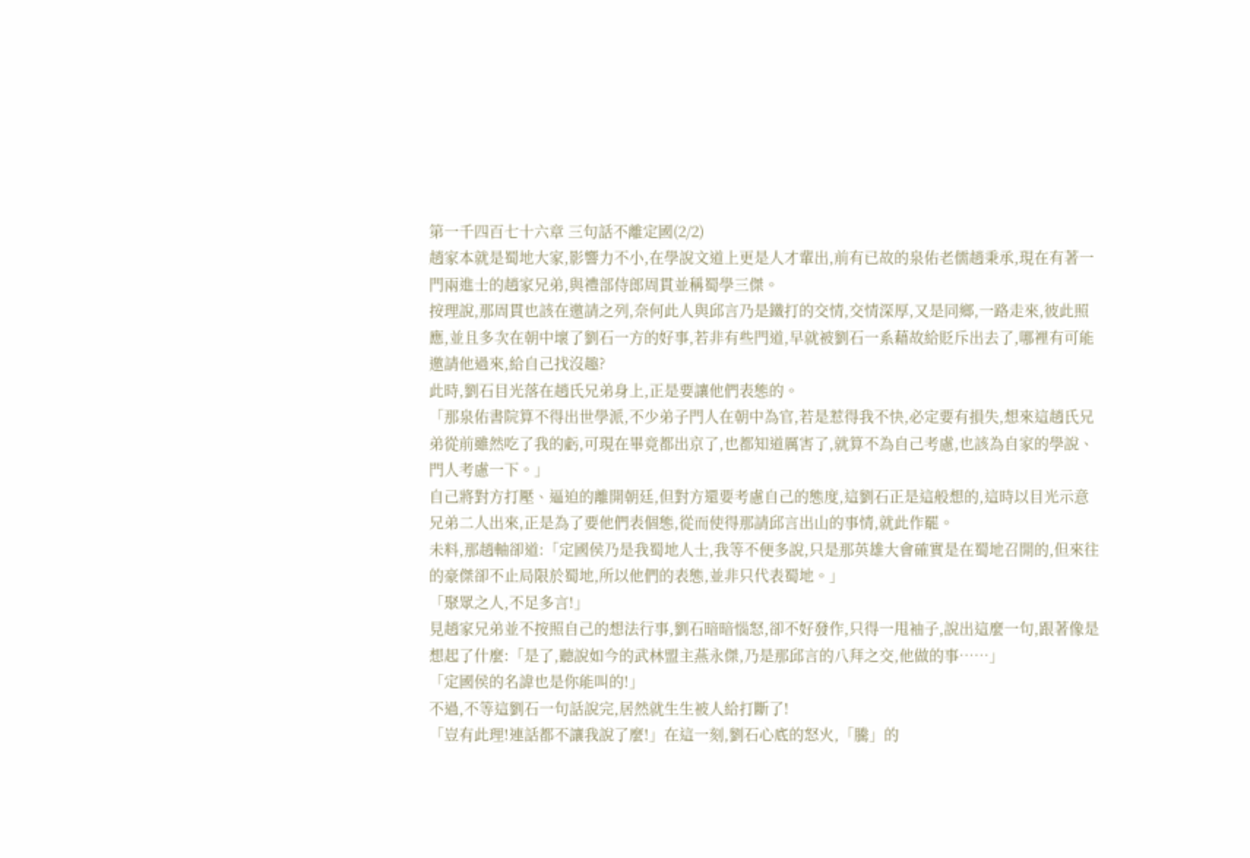第一千四百七十六章 三句話不離定國(2/2)
趙家本就是蜀地大家,影響力不小,在學說文道上更是人才輩出,前有已故的泉佑老儒趙秉承,現在有著一門兩進士的趙家兄弟,與禮部侍郎周貫並稱蜀學三傑。
按理說,那周貫也該在邀請之列,奈何此人與邱言乃是鐵打的交情,交情深厚,又是同鄉,一路走來,彼此照應,並且多次在朝中壞了劉石一方的好事,若非有些門道,早就被劉石一系藉故給貶斥出去了,哪裡有可能邀請他過來,給自己找沒趣?
此時,劉石目光落在趙氏兄弟身上,正是要讓他們表態的。
「那泉佑書院算不得出世學派,不少弟子門人在朝中為官,若是惹得我不快,必定要有損失,想來這趙氏兄弟從前雖然吃了我的虧,可現在畢竟都出京了,也都知道厲害了,就算不為自己考慮,也該為自家的學說、門人考慮一下。」
自己將對方打壓、逼迫的離開朝廷,但對方還要考慮自己的態度,這劉石正是這般想的,這時以目光示意兄弟二人出來,正是為了要他們表個態,從而使得那請邱言出山的事情,就此作罷。
未料,那趙軸卻道:「定國侯乃是我蜀地人士,我等不便多說,只是那英雄大會確實是在蜀地召開的,但來往的豪傑卻不止局限於蜀地,所以他們的表態,並非只代表蜀地。」
「聚眾之人,不足多言!」
見趙家兄弟並不按照自己的想法行事,劉石暗暗惱怒,卻不好發作,只得一甩袖子,說出這麼一句,跟著像是想起了什麼:「是了,聽說如今的武林盟主燕永傑,乃是那邱言的八拜之交,他做的事……」
「定國侯的名諱也是你能叫的!」
不過,不等這劉石一句話說完,居然就生生被人給打斷了!
「豈有此理!連話都不讓我說了麼!」在這一刻,劉石心底的怒火,「騰」的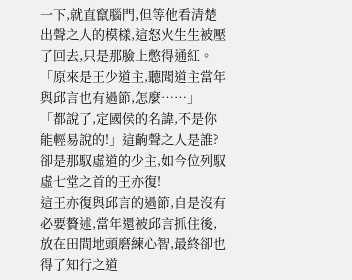一下,就直竄腦門,但等他看清楚出聲之人的模樣,這怒火生生被壓了回去,只是那臉上憋得通紅。
「原來是王少道主,聽聞道主當年與邱言也有過節,怎麼……」
「都說了,定國侯的名諱,不是你能輕易說的!」這齣聲之人是誰?卻是那馭虛道的少主,如今位列馭虛七堂之首的王亦復!
這王亦復與邱言的過節,自是沒有必要贅述,當年還被邱言抓住後,放在田間地頭磨練心智,最終卻也得了知行之道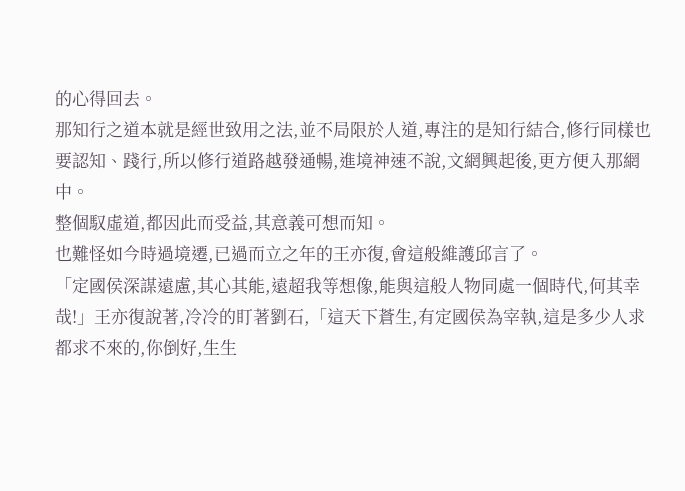的心得回去。
那知行之道本就是經世致用之法,並不局限於人道,專注的是知行結合,修行同樣也要認知、踐行,所以修行道路越發通暢,進境神速不說,文網興起後,更方便入那網中。
整個馭虛道,都因此而受益,其意義可想而知。
也難怪如今時過境遷,已過而立之年的王亦復,會這般維護邱言了。
「定國侯深謀遠慮,其心其能,遠超我等想像,能與這般人物同處一個時代,何其幸哉!」王亦復說著,冷冷的盯著劉石,「這天下蒼生,有定國侯為宰執,這是多少人求都求不來的,你倒好,生生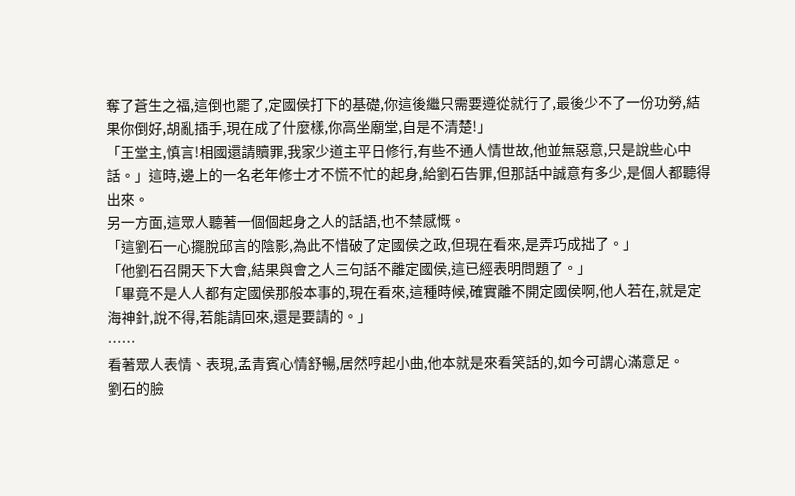奪了蒼生之福,這倒也罷了,定國侯打下的基礎,你這後繼只需要遵從就行了,最後少不了一份功勞,結果你倒好,胡亂插手,現在成了什麼樣,你高坐廟堂,自是不清楚!」
「王堂主,慎言!相國還請贖罪,我家少道主平日修行,有些不通人情世故,他並無惡意,只是說些心中話。」這時,邊上的一名老年修士才不慌不忙的起身,給劉石告罪,但那話中誠意有多少,是個人都聽得出來。
另一方面,這眾人聽著一個個起身之人的話語,也不禁感慨。
「這劉石一心擺脫邱言的陰影,為此不惜破了定國侯之政,但現在看來,是弄巧成拙了。」
「他劉石召開天下大會,結果與會之人三句話不離定國侯,這已經表明問題了。」
「畢竟不是人人都有定國侯那般本事的,現在看來,這種時候,確實離不開定國侯啊,他人若在,就是定海神針,說不得,若能請回來,還是要請的。」
……
看著眾人表情、表現,孟青賓心情舒暢,居然哼起小曲,他本就是來看笑話的,如今可謂心滿意足。
劉石的臉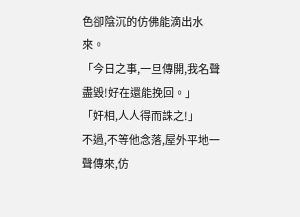色卻陰沉的仿佛能滴出水來。
「今日之事,一旦傳開,我名聲盡毀!好在還能挽回。」
「奸相,人人得而誅之!」
不過,不等他念落,屋外平地一聲傳來,仿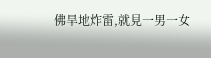佛旱地炸雷,就見一男一女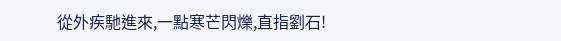從外疾馳進來,一點寒芒閃爍,直指劉石!